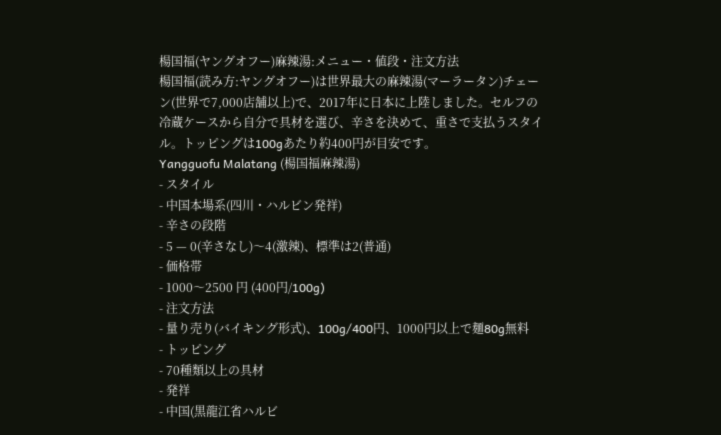楊国福(ヤングオフー)麻辣湯:メニュー・値段・注文方法
楊国福(読み方:ヤングオフー)は世界最大の麻辣湯(マーラータン)チェーン(世界で7,000店舗以上)で、2017年に日本に上陸しました。セルフの冷蔵ケースから自分で具材を選び、辛さを決めて、重さで支払うスタイル。トッピングは100gあたり約400円が目安です。
Yangguofu Malatang (楊国福麻辣湯)
- スタイル
- 中国本場系(四川・ハルビン発祥)
- 辛さの段階
- 5 — 0(辛さなし)〜4(激辣)、標準は2(普通)
- 価格帯
- 1000〜2500 円 (400円/100g)
- 注文方法
- 量り売り(バイキング形式)、100g/400円、1000円以上で麺80g無料
- トッピング
- 70種類以上の具材
- 発祥
- 中国(黒龍江省ハルビ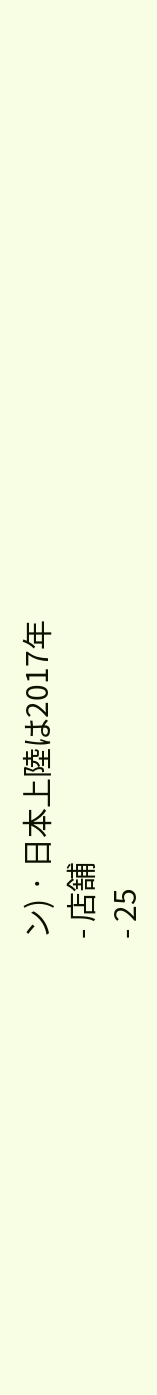ン) · 日本上陸は2017年
- 店舗
- 25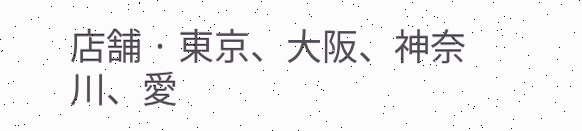店舗 · 東京、大阪、神奈川、愛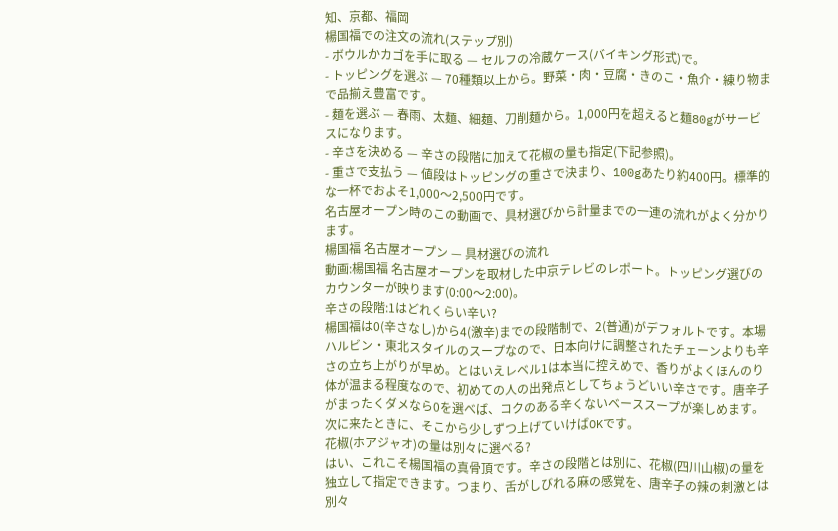知、京都、福岡
楊国福での注文の流れ(ステップ別)
- ボウルかカゴを手に取る — セルフの冷蔵ケース(バイキング形式)で。
- トッピングを選ぶ — 70種類以上から。野菜・肉・豆腐・きのこ・魚介・練り物まで品揃え豊富です。
- 麺を選ぶ — 春雨、太麺、細麺、刀削麺から。1,000円を超えると麺80gがサービスになります。
- 辛さを決める — 辛さの段階に加えて花椒の量も指定(下記参照)。
- 重さで支払う — 値段はトッピングの重さで決まり、100gあたり約400円。標準的な一杯でおよそ1,000〜2,500円です。
名古屋オープン時のこの動画で、具材選びから計量までの一連の流れがよく分かります。
楊国福 名古屋オープン — 具材選びの流れ
動画:楊国福 名古屋オープンを取材した中京テレビのレポート。トッピング選びのカウンターが映ります(0:00〜2:00)。
辛さの段階:1はどれくらい辛い?
楊国福は0(辛さなし)から4(激辛)までの段階制で、2(普通)がデフォルトです。本場ハルビン・東北スタイルのスープなので、日本向けに調整されたチェーンよりも辛さの立ち上がりが早め。とはいえレベル1は本当に控えめで、香りがよくほんのり体が温まる程度なので、初めての人の出発点としてちょうどいい辛さです。唐辛子がまったくダメなら0を選べば、コクのある辛くないベーススープが楽しめます。次に来たときに、そこから少しずつ上げていけばOKです。
花椒(ホアジャオ)の量は別々に選べる?
はい、これこそ楊国福の真骨頂です。辛さの段階とは別に、花椒(四川山椒)の量を独立して指定できます。つまり、舌がしびれる麻の感覚を、唐辛子の辣の刺激とは別々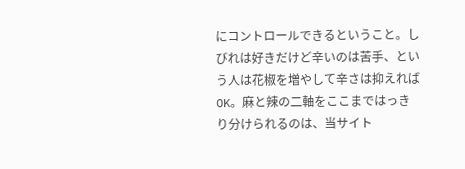にコントロールできるということ。しびれは好きだけど辛いのは苦手、という人は花椒を増やして辛さは抑えればOK。麻と辣の二軸をここまではっきり分けられるのは、当サイト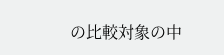の比較対象の中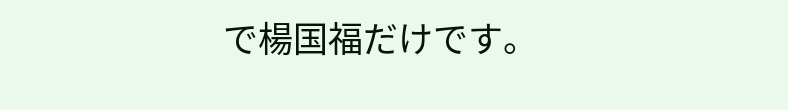で楊国福だけです。